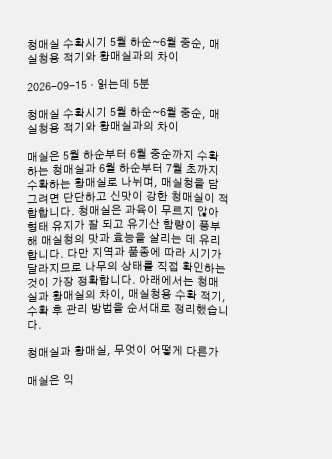청매실 수확시기 5월 하순~6월 중순, 매실청용 적기와 황매실과의 차이

2026-09-15 · 읽는데 5분

청매실 수확시기 5월 하순~6월 중순, 매실청용 적기와 황매실과의 차이

매실은 5월 하순부터 6월 중순까지 수확하는 청매실과 6월 하순부터 7월 초까지 수확하는 황매실로 나뉘며, 매실청을 담그려면 단단하고 신맛이 강한 청매실이 적합합니다. 청매실은 과육이 무르지 않아 형태 유지가 잘 되고 유기산 함량이 풍부해 매실청의 맛과 효능을 살리는 데 유리합니다. 다만 지역과 품종에 따라 시기가 달라지므로 나무의 상태를 직접 확인하는 것이 가장 정확합니다. 아래에서는 청매실과 황매실의 차이, 매실청용 수확 적기, 수확 후 관리 방법을 순서대로 정리했습니다.

청매실과 황매실, 무엇이 어떻게 다른가

매실은 익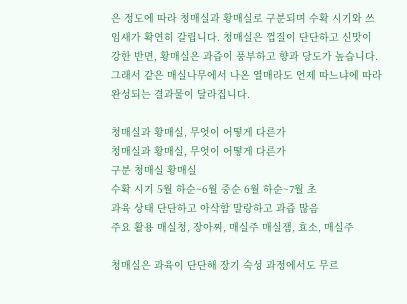은 정도에 따라 청매실과 황매실로 구분되며 수확 시기와 쓰임새가 확연히 갈립니다. 청매실은 껍질이 단단하고 신맛이 강한 반면, 황매실은 과즙이 풍부하고 향과 당도가 높습니다. 그래서 같은 매실나무에서 나온 열매라도 언제 따느냐에 따라 완성되는 결과물이 달라집니다.

청매실과 황매실, 무엇이 어떻게 다른가
청매실과 황매실, 무엇이 어떻게 다른가
구분 청매실 황매실
수확 시기 5월 하순~6월 중순 6월 하순~7월 초
과육 상태 단단하고 아삭함 말랑하고 과즙 많음
주요 활용 매실청, 장아찌, 매실주 매실잼, 효소, 매실주

청매실은 과육이 단단해 장기 숙성 과정에서도 무르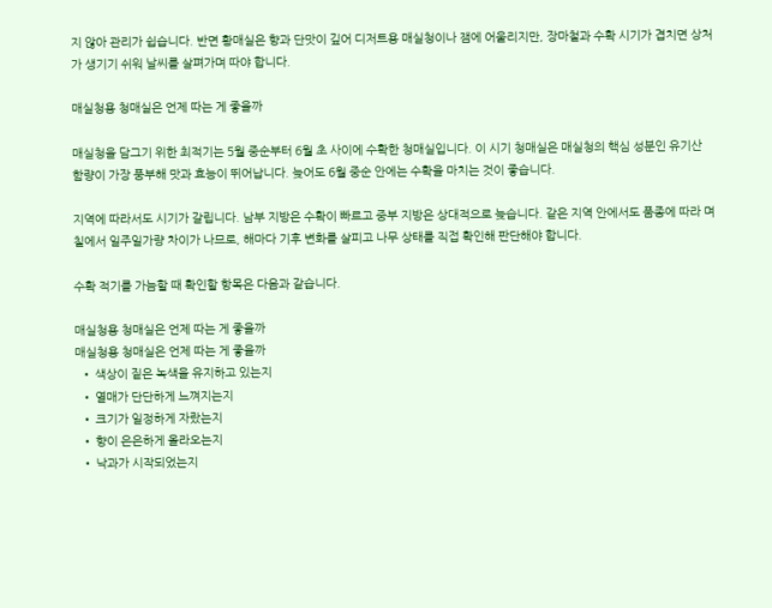지 않아 관리가 쉽습니다. 반면 황매실은 향과 단맛이 깊어 디저트용 매실청이나 잼에 어울리지만, 장마철과 수확 시기가 겹치면 상처가 생기기 쉬워 날씨를 살펴가며 따야 합니다.

매실청용 청매실은 언제 따는 게 좋을까

매실청을 담그기 위한 최적기는 5월 중순부터 6월 초 사이에 수확한 청매실입니다. 이 시기 청매실은 매실청의 핵심 성분인 유기산 함량이 가장 풍부해 맛과 효능이 뛰어납니다. 늦어도 6월 중순 안에는 수확을 마치는 것이 좋습니다.

지역에 따라서도 시기가 갈립니다. 남부 지방은 수확이 빠르고 중부 지방은 상대적으로 늦습니다. 같은 지역 안에서도 품종에 따라 며칠에서 일주일가량 차이가 나므로, 해마다 기후 변화를 살피고 나무 상태를 직접 확인해 판단해야 합니다.

수확 적기를 가늠할 때 확인할 항목은 다음과 같습니다.

매실청용 청매실은 언제 따는 게 좋을까
매실청용 청매실은 언제 따는 게 좋을까
  • 색상이 짙은 녹색을 유지하고 있는지
  • 열매가 단단하게 느껴지는지
  • 크기가 일정하게 자랐는지
  • 향이 은은하게 올라오는지
  • 낙과가 시작되었는지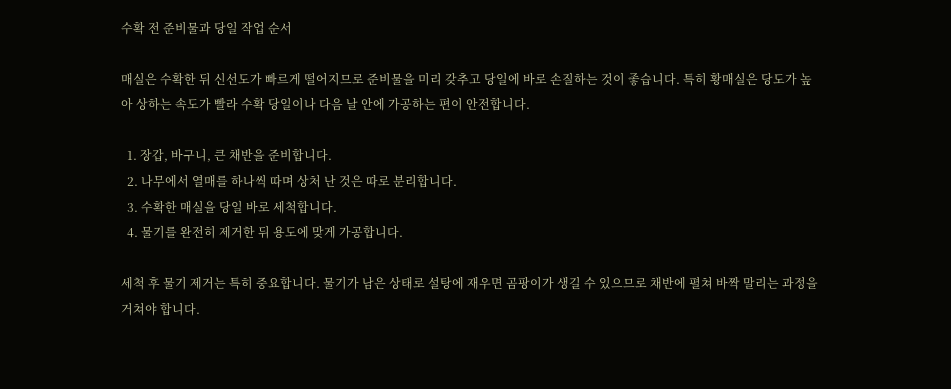수확 전 준비물과 당일 작업 순서

매실은 수확한 뒤 신선도가 빠르게 떨어지므로 준비물을 미리 갖추고 당일에 바로 손질하는 것이 좋습니다. 특히 황매실은 당도가 높아 상하는 속도가 빨라 수확 당일이나 다음 날 안에 가공하는 편이 안전합니다.

  1. 장갑, 바구니, 큰 채반을 준비합니다.
  2. 나무에서 열매를 하나씩 따며 상처 난 것은 따로 분리합니다.
  3. 수확한 매실을 당일 바로 세척합니다.
  4. 물기를 완전히 제거한 뒤 용도에 맞게 가공합니다.

세척 후 물기 제거는 특히 중요합니다. 물기가 남은 상태로 설탕에 재우면 곰팡이가 생길 수 있으므로 채반에 펼쳐 바짝 말리는 과정을 거쳐야 합니다.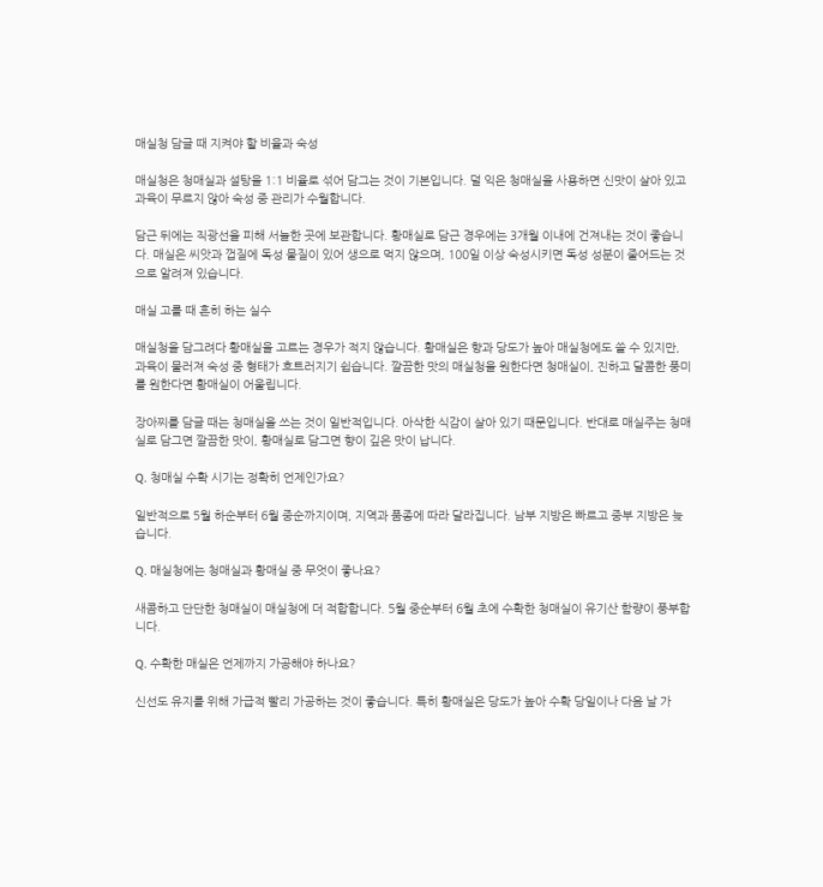매실청 담글 때 지켜야 할 비율과 숙성

매실청은 청매실과 설탕을 1:1 비율로 섞어 담그는 것이 기본입니다. 덜 익은 청매실을 사용하면 신맛이 살아 있고 과육이 무르지 않아 숙성 중 관리가 수월합니다.

담근 뒤에는 직광선을 피해 서늘한 곳에 보관합니다. 황매실로 담근 경우에는 3개월 이내에 건져내는 것이 좋습니다. 매실은 씨앗과 껍질에 독성 물질이 있어 생으로 먹지 않으며, 100일 이상 숙성시키면 독성 성분이 줄어드는 것으로 알려져 있습니다.

매실 고를 때 흔히 하는 실수

매실청을 담그려다 황매실을 고르는 경우가 적지 않습니다. 황매실은 향과 당도가 높아 매실청에도 쓸 수 있지만, 과육이 물러져 숙성 중 형태가 흐트러지기 쉽습니다. 깔끔한 맛의 매실청을 원한다면 청매실이, 진하고 달콤한 풍미를 원한다면 황매실이 어울립니다.

장아찌를 담글 때는 청매실을 쓰는 것이 일반적입니다. 아삭한 식감이 살아 있기 때문입니다. 반대로 매실주는 청매실로 담그면 깔끔한 맛이, 황매실로 담그면 향이 깊은 맛이 납니다.

Q. 청매실 수확 시기는 정확히 언제인가요?

일반적으로 5월 하순부터 6월 중순까지이며, 지역과 품종에 따라 달라집니다. 남부 지방은 빠르고 중부 지방은 늦습니다.

Q. 매실청에는 청매실과 황매실 중 무엇이 좋나요?

새콤하고 단단한 청매실이 매실청에 더 적합합니다. 5월 중순부터 6월 초에 수확한 청매실이 유기산 함량이 풍부합니다.

Q. 수확한 매실은 언제까지 가공해야 하나요?

신선도 유지를 위해 가급적 빨리 가공하는 것이 좋습니다. 특히 황매실은 당도가 높아 수확 당일이나 다음 날 가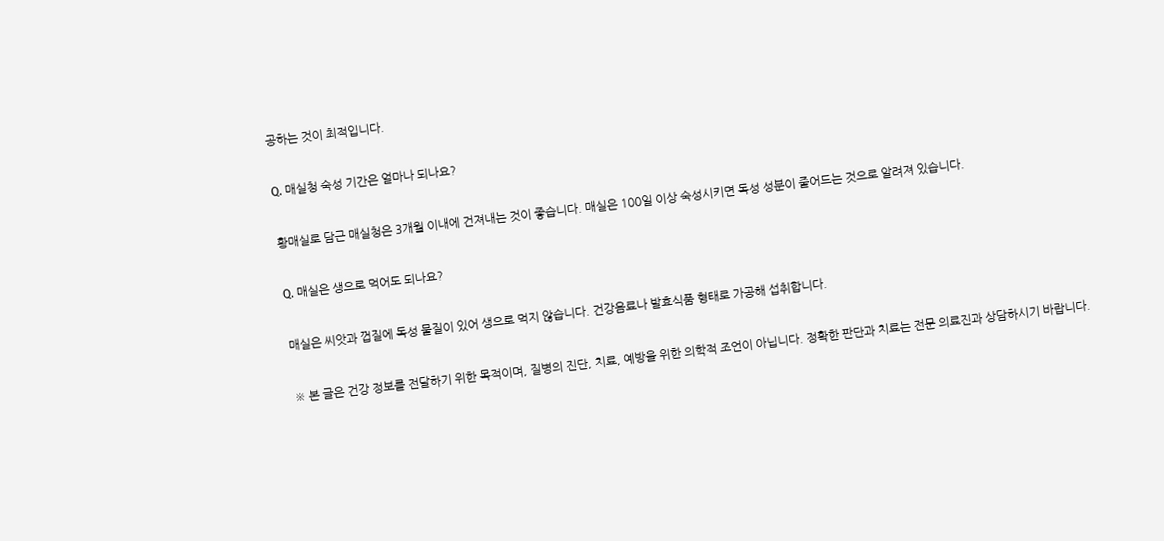공하는 것이 최적입니다.

Q. 매실청 숙성 기간은 얼마나 되나요?

황매실로 담근 매실청은 3개월 이내에 건져내는 것이 좋습니다. 매실은 100일 이상 숙성시키면 독성 성분이 줄어드는 것으로 알려져 있습니다.

Q. 매실은 생으로 먹어도 되나요?

매실은 씨앗과 껍질에 독성 물질이 있어 생으로 먹지 않습니다. 건강음료나 발효식품 형태로 가공해 섭취합니다.

※ 본 글은 건강 정보를 전달하기 위한 목적이며, 질병의 진단, 치료, 예방을 위한 의학적 조언이 아닙니다. 정확한 판단과 치료는 전문 의료진과 상담하시기 바랍니다.